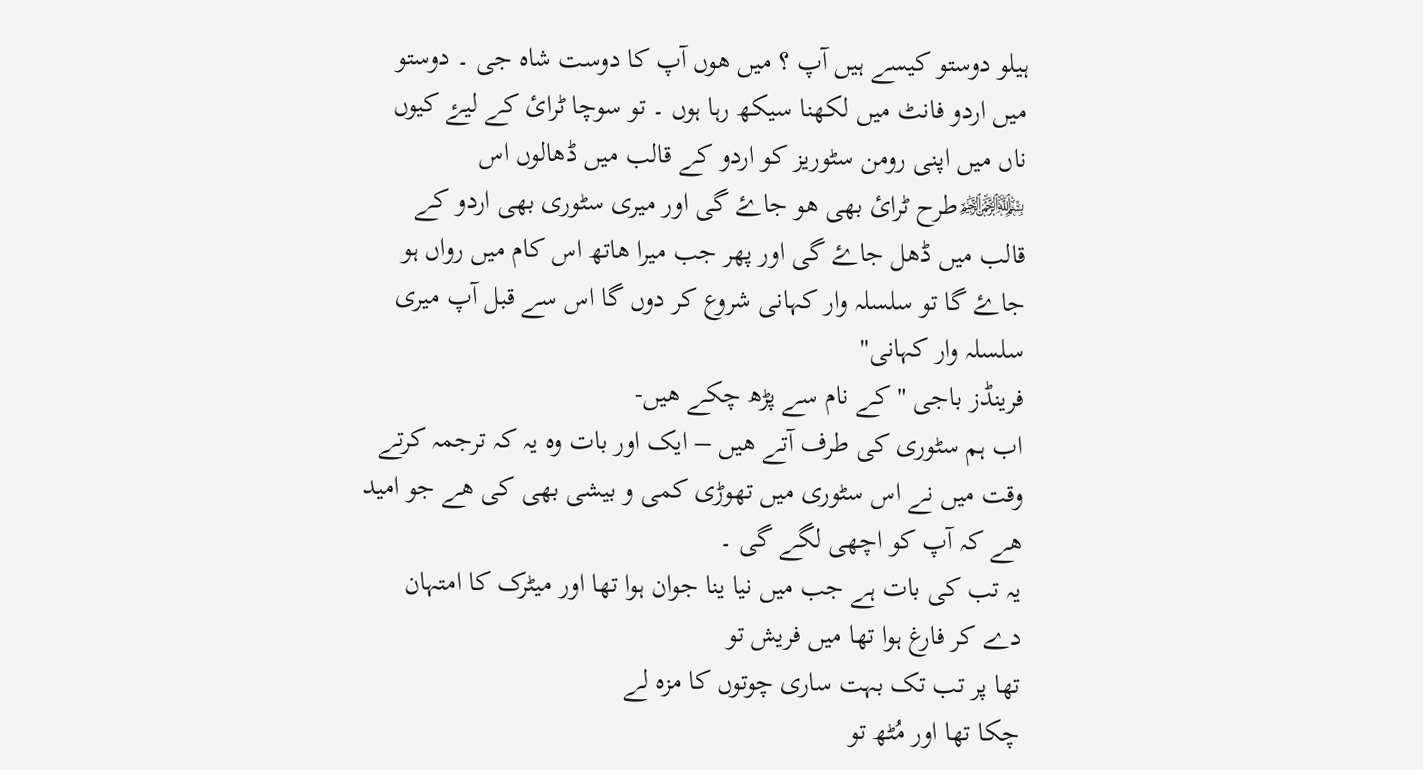ہیلو دوستو کیسے ہیں آپ ؟ میں ھوں آپ کا دوست شاہ جی ۔ دوستو میں اردو فانٹ میں لکھنا سیکھ رہا ہوں ۔ تو سوچا ٹرائ کے لیۓ کیوں ناں میں اپنی رومن سٹوریز کو اردو کے قالب میں ڈھالوں اس ﷽طرح ٹرائ بھی ھو جاۓ گی اور میری سٹوری بھی اردو کے قالب میں ڈھل جاۓ گی اور پھر جب میرا ھاتھ اس کام میں رواں ہو جاۓ گا تو سلسلہ وار کہانی شروع کر دوں گا اس سے قبل آپ میری سلسلہ وار کہانی"
فرینڈز باجی "کے نام سے پڑھ چکے ھیں-
اب ہم سٹوری کی طرف آتے ھیں – ایک اور بات وہ یہ کہ ترجمہ کرتے وقت میں نے اس سٹوری میں تھوڑی کمی و بیشی بھی کی ھے جو امید ھے کہ آپ کو اچھی لگے گی ۔
یہ تب کی بات ہے جب میں نیا ینا جوان ہوا تھا اور میٹرک کا امتہان دے کر فارغ ہوا تھا میں فریش تو
تھا پر تب تک بہت ساری چوتوں کا مزہ لے
چکا تھا اور مُٹھ تو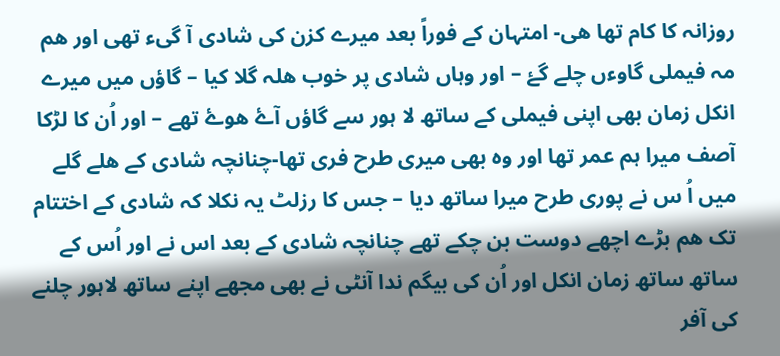روزانہ کا کام تھا ھی- امتہان کے فوراً بعد میرے کزن کی شادی آ گیء تھی اور ھم مہ فیملی گاوءں چلے گۓ – اور وہاں شادی پر خوب ھلہ گلا کیا – گاؤں میں میرے انکل زمان بھی اپنی فیملی کے ساتھ لا ہور سے گاؤں آۓ ھوۓ تھے – اور اُن کا لڑکا آصف میرا ہم عمر تھا اور وہ بھی میری طرح فری تھا-چنانچہ شادی کے ھلے گلے میں اُ س نے پوری طرح میرا ساتھ دیا – جس کا رزلٹ یہ نکلا کہ شادی کے اختتام تک ھم بڑے اچھے دوست بن چکے تھے چنانچہ شادی کے بعد اس نے اور اُس کے ساتھ ساتھ زمان انکل اور اُن کی بیگم ندا آنٹی نے بھی مجھے اپنے ساتھ لاہور چلنے کی آفر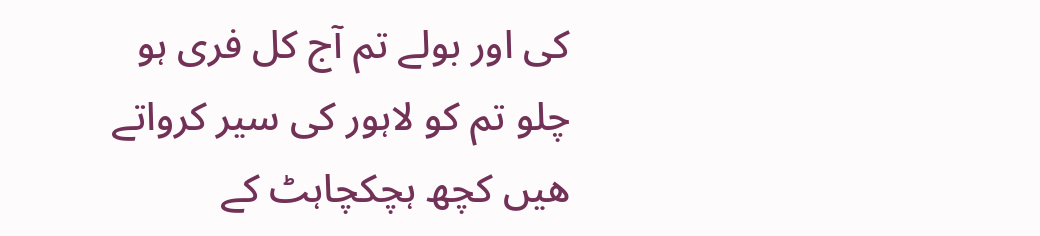کی اور بولے تم آج کل فری ہو چلو تم کو لاہور کی سیر کرواتے ھیں کچھ ہچکچاہٹ کے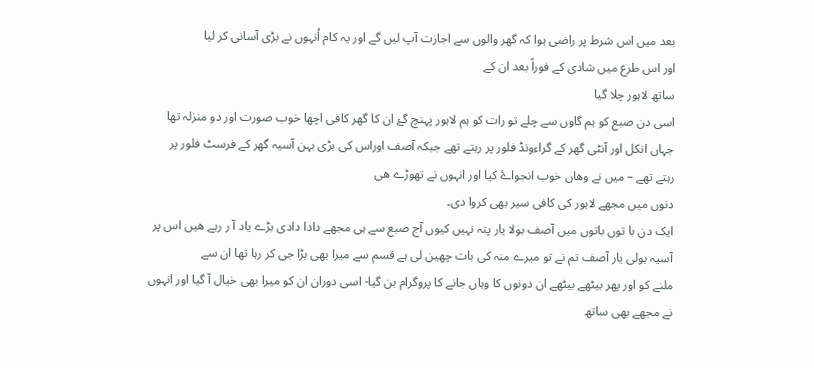بعد میں اس شرط پر راضی ہوا کہ گھر والوں سے اجازت آپ لیں گے اور یہ کام اُنہوں نے بڑی آسانی کر لیا
اور اس طرع میں شادی کے فوراً بعد ان کے
ساتھ لاہور چلا گیا
اسی دن صبع کو ہم گاوں سے چلے تو رات کو ہم لاہور پہنچ گۓ ان کا گھر کافی اچھا خوب صورت اور دو منزلہ تھا جہاں انکل اور آنٹی گھر کے گراءونڈ فلور پر رہتے تھے جبکہ آصف اوراس کی بڑی بہن آسیہ گھر کے فرسٹ فلور پر رہتے تھے – میں نے وھاں خوب انجواۓ کیا اور انہوں نے تھوڑے ھی
دنوں میں مجھے لاہور کی کافی سیر بھی کروا دی۔
ایک دن با توں باتوں میں آصف بولا یار پتہ نہیں کیوں آج صبع سے ہی مجھے دادا دادی بڑے یاد آ ر رہے ھیں اس پر آسیہ بولی یار آصف تم نے تو میرے منہ کی بات چھین لی ہے قسم سے میرا بھی بڑا جی کر رہا تھا ان سے
ملنے کو اور پھر بیٹھے بیٹھے ان دونوں کا وہاں جانے کا پروگرام بن گیا- اسی دوران ان کو میرا بھی خیال آ گیا اور انہوں نے مجھے بھی ساتھ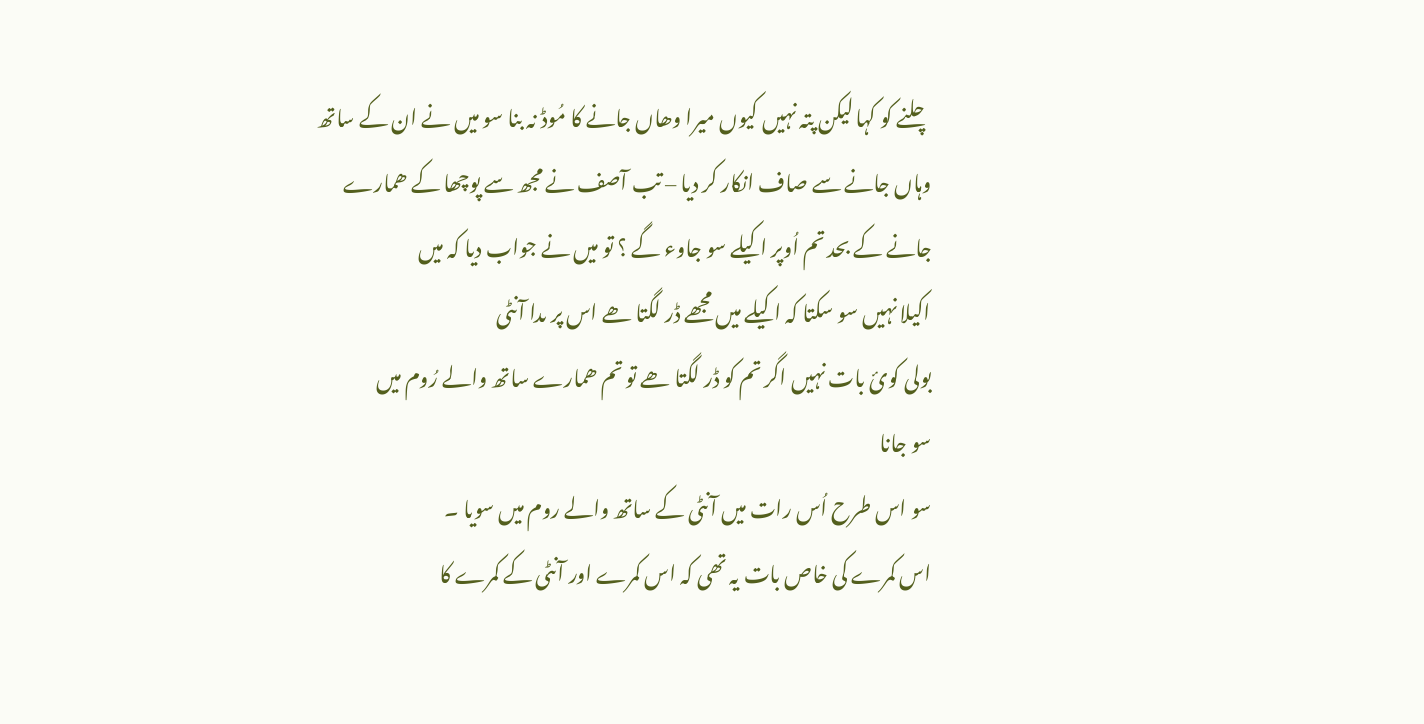چلنے کو کہا لیکن پتہ نہیں کیوں میرا وھاں جانے کا مُوڈ نہ بنا سو میں نے ان کے ساتھ وہاں جانے سے صاف انکار کر دیا – تب آصف نے مجھ سے پوچھا کے ھمارے
جانے کے بحد تم اُوپر اکیلے سو جاوء گے ؟ تو میں نے جواب دیا کہ میں
اکیلا نہیں سو سکتا کہ اکیلے میں مجھے ڈر لگتا ھے اس پر ںدا آنٹی
بولی کوئ بات نہیں اگر تم کو ڈر لگتا ھے تو تم ھمارے ساتھ والے رُوم میں
سو جانا
سو اس طرح اُس رات میں آنٹی کے ساتھ والے روم میں سویا ۔
اس کمرے کی خاص بات یہ تھی کہ اس کمرے اور آنٹی کے کمرے کا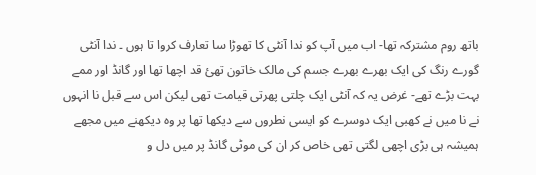باتھ روم مشترکہ تھا- اب میں آپ کو ندا آنٹی کا تھوڑا سا تعارف کروا تا ہوں ۔ ندا آنٹی گورے رنگ کی ایک بھرے بھرے جسم کی مالک خاتون تھئ قد اچھا تھا اور گانڈ اور ممے بہت بڑے تھے- غرض یہ کہ آنٹی ایک چلتی پھرتی قیامت تھی لیکن اس سے قبل نا انہوں نے نا میں نے کھبی ایک دوسرے کو ایسی نطروں سے دیکھا تھا پر وہ دیکھنے میں مجھے ہمیشہ ہی بڑی اچھی لگتی تھی خاص کر ان کی موٹی گانڈ پر میں دل و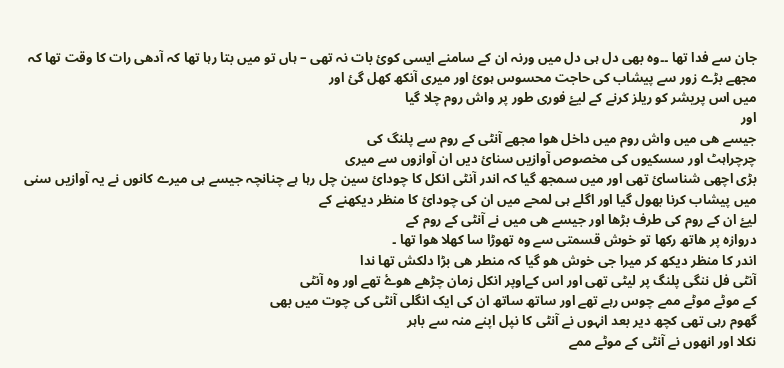جان سے فدا تھا ۔۔وہ بھی دل ہی دل میں ورنہ ان کے سامنے ایسی کوئ بات نہ تھی – ہاں تو میں بتا رہا تھا کہ آدھی رات کا وقت تھا کہ مجھے بڑے زور سے پیشاب کی حاجت محسوس ہوئ اور میری آنکھ کھل گئ اور
میں اس پریشر کو ریلز کرنے کے لیۓ فوری طور پر واش روم چلا گیا
اور
جیسے ھی میں واش روم میں داخل ھوا مجھے آنٹی کے روم سے پلنگ کی
چرچراہٹ اور سسکیوں کی مخصوص آوازیں سنائ دیں ان آوازوں سے میری
بڑی اچھی شناسائ تھی اور میں سمجھ گیا کہ اندر آنٹی انکل کا چودائ سین چل رہا ہے چنانچہ جیسے ہی میرے کانوں نے یہ آوازیں سنی
میں پیشاب کرنا بھول گیا اور اگلے ہی لمحے میں ان کی چودائ کا منظر دیکھنے کے
لیۓ ان کے روم کی طرف بڑھا اور جیسے ھی میں نے آنٹی کے روم کے
دروازہ پر ھاتھ رکھا تو خوش قسمتی سے وہ تھوڑا سا کھلا ھوا تھا ۔
اندر کا منظر دیکھ کر میرا جی خوش ھو گیا کہ منطر ھی بڑا دلکش تھا ندا
آنٹی فل ننگی پلنگ پر لیٹی تھی اور اس کےاوپر انکل زمان چڑھے ھوۓ تھے اور وہ آنٹی
کے موٹے موٹے ممے چوس رہے تھے اور ساتھ ساتھ ان کی ایک انگلی آنٹی کی چوت میں بھی
گھوم رہی تھی کچھ دیر بعد انہوں نے آنٹی کا نپل اپنے منہ سے باہر
نکلا اور انھوں نے آنٹی کے موٹے ممے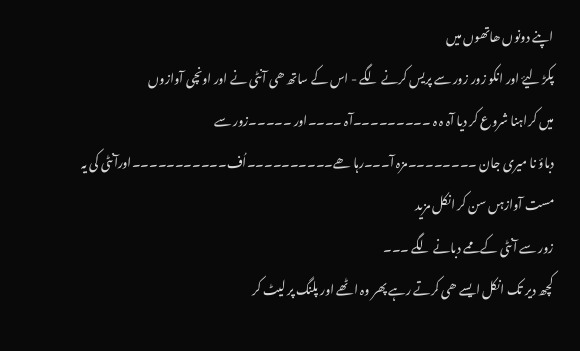اپنے دونوں ھاتھوں میں
پکڑ لیۓ اور انکو زور زور سے پریس کرنے لگے - اس کے ساتھ ھی آنٹی نے اور اونچی آوازوں
میں کراہنا شروع کر دیا آہ ہ ہ ۔۔۔۔۔۔۔۔۔آہ ۔۔۔۔اور ۔۔۔۔۔زور سے
دباؤ نا میری جان ۔۔۔۔۔۔۔۔مزہ آ۔۔۔رہا ھے۔۔۔۔۔۔۔۔۔۔اُف۔۔۔۔۔۔۔۔۔۔۔اورآنٹی کی یہ مست آوازہں سن کر انکل مزید
زور سے آنٹی کے ممے دبانے لگے ۔۔۔
کچھ دیر تک انکل ایسے ھی کرتے رہے پھر وہ اٹھے اور پلنگ پر لیٹ کر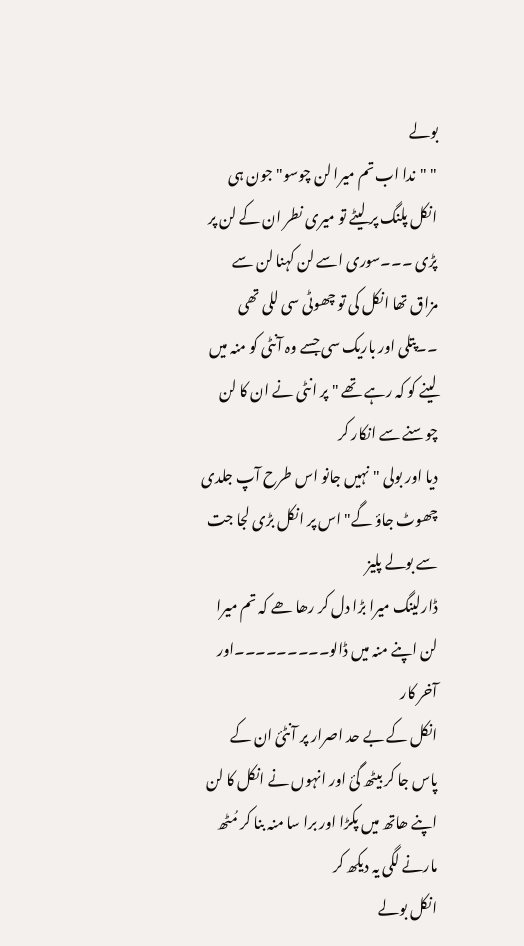بولے
" "ندا اب تم میرا لن چوسو" جون ہی انکل پلنگ پر لیٹے تو میری نطر ان کے لن پر پڑی ۔۔۔سوری اسے لن کہنا لن سے مزاق تھا انکل کی تو چھوٹی سی للی تھی ۔۔پتلی اور باریک سی جسے وہ آنٹی کو منہ میں لینے کو کہ رہے تھے " پر انٹی نے ان کا لن چوسنے سے انکار کر
دیا اور بولی " نہیں جانو اس طرح آپ جلدی چھوٹ جاؤ گے" اس پر انکل بڑی لجا جت سے بولے پلیز
ڈارلینگ میرا بڑا دل کر رھا ھے کہ تم میرا لن اپنے منہ میں ڈالو۔۔۔۔۔۔۔۔۔اور آخر کار
انکل کے بے حد اصرار پر آنٹئ ان کے پاس جا کر بیٹھ گئ اور انہوں نے انکل کا لن اپنے ھاتھ میں پکڑا اور برا سا منہ بنا کر مُٹھ مارنے لگی یہ دیکھ کر
انکل بولے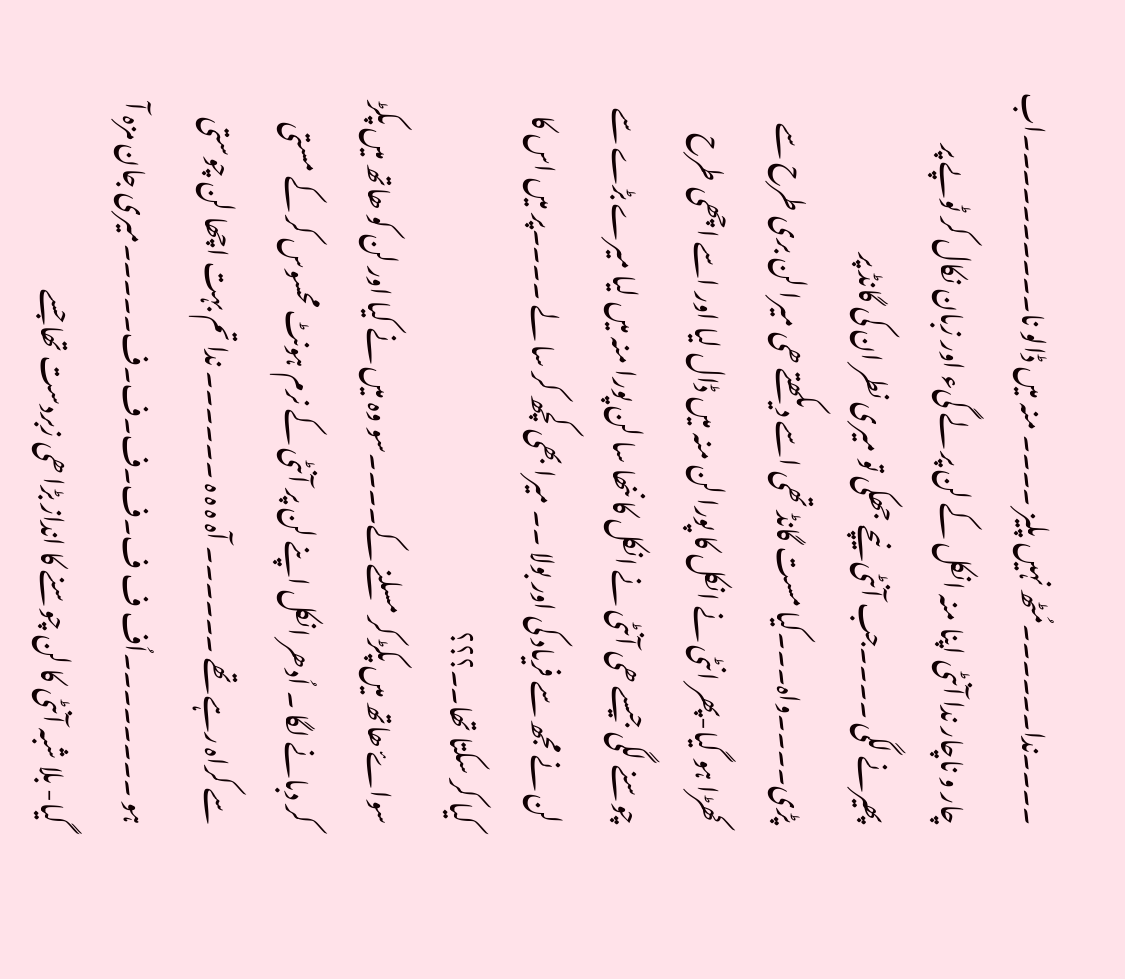۔۔۔۔ندا۔۔۔۔۔۔مُٹھ نہیں پلیز ۔۔۔۔ منہ میں ڈالو نا۔۔۔۔۔۔۔۔۔۔اب چار و ناچار ندا آنٹی اپنا منہ انکل کے لن پر لے گیء اور زبان نکال کر ٹوپے پر پھیرنے لگی ۔۔۔۔جب آنٹی نیچے جھکی تو میری نطر ان کی گانڈ پر پڑی۔۔۔۔واہ۔۔۔کیا مست گانڈ تھی اسے دیکھتے ھی میرا لن بری طرح سے کھڑا ہو گیا-پھر انٹی نے انکل کا پورا لن منہ میں ڈال لیا اور اسے اچھی طرح چوسنے لگی جیسے ھی آنٹی نے انکل کا ننھا سا لن پورا منہ میں لیا میرے بڑے سے لن نے مجھ سے فریاد کی اور بولا ۔۔ میرا بھی کچھ کر سا لے ۔۔۔۔پر میں اس کا کیا کر سکتا تھا۔۔؟؟؟
سواۓ ھاتھ میں پکڑ کر مسلنے کے۔۔۔۔سو وہ میں نے کیا اور لن کو ھاتھ میں پکڑ کر دبانے لگا ۔ اُدھر انکل اپنے لن پر آنٹی کے نرم ہونٹ محسوس کر کے مستی سے کراہ رہے تھے ۔۔۔۔۔۔ آہ ہ ہ ہ ۔۔۔۔۔۔ ندا تم بہت اچھا لن چوستی ہو ۔۔۔۔۔۔۔۔اُف ف ف۔ف۔ف۔ف۔ف۔۔۔۔۔میری جان مزہ آ گیا- بلا شبہ آنٹی کا لن چوسنے کا انداز بڑا ھی زبردست تھا جسے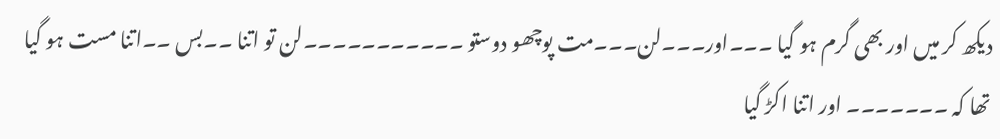دیکھ کر میں اور بھی گرم ہو گیا ۔۔۔اور۔۔۔لن۔۔۔مت پوچھو دوستو ۔۔۔۔۔۔۔۔۔۔۔لن تو اتنا ۔۔بس ۔۔اتنا مست ہو گیا تھا کہ ۔۔۔۔۔۔۔ اور اتنا اکڑ گیا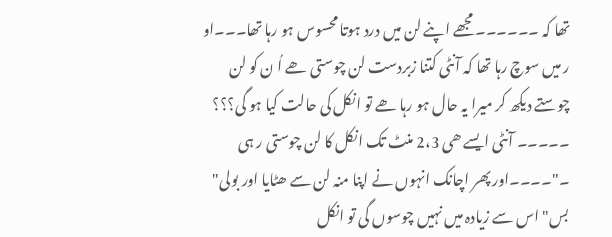تھا کہ ۔۔۔۔۔۔ مجھے اپنے لن میں درد ہوتا محسوس ہو رہا تھا۔۔۔او ر میں سوچ رہا تھا کہ آنٹی کتنا زبردست لن چوستی ھے اُ ن کو لن چوستے دیکھ کر میرا یہ حال ہو رہا ھے تو انکل کی حالت کیا ہو گی؟؟؟
۔۔۔۔۔ آنٹی ایسے ھی 2،3 منٹ تک انکل کا لن چوستی ر ہی ۔"۔۔۔۔اور پھر اچانک انہوں نے اپنا منہ لن سے ھٹایا اور بولی" بس" اس سے زیادہ میں نہیں چوسوں گی تو انکل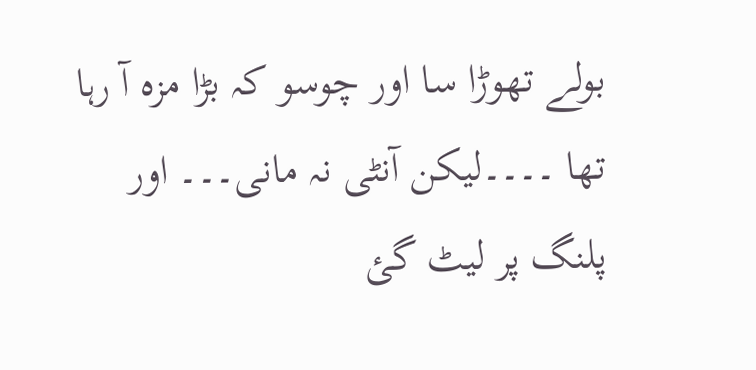بولے تھوڑا سا اور چوسو کہ بڑا مزہ آ رہا تھا ۔۔۔۔لیکن آنٹی نہ مانی۔۔۔ اور پلنگ پر لیٹ گئ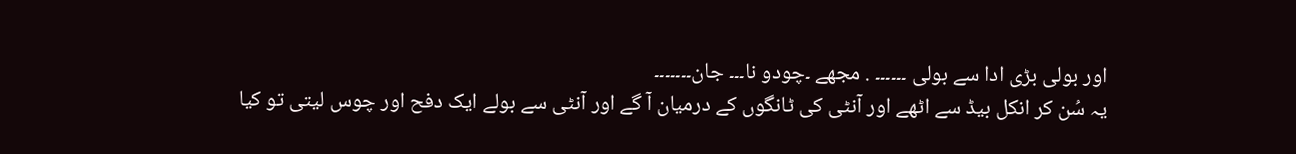اور بولی بڑی ادا سے بولی ۔۔۔۔۔۔ . مجھے ۔چودو نا۔۔۔ جان۔۔۔۔۔۔۔
یہ سُن کر انکل بیڈ سے اٹھے اور آنٹی کی ٹانگوں کے درمیان آ گے اور آنٹی سے بولے ایک دفح اور چوس لیتی تو کیا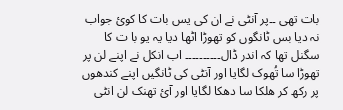بات تھی ۔۔پر آنٹی نے ان کی یس بات کا کوئ جواب نہ دیا بس ٹانگوں کو تھوڑا اٹھا دیا یہ یو با ت کا سگنل تھا کہ اندر ڈال۔۔۔۔۔۔۔۔۔۔ اب انکل نے اپنے لن پر تھوڑا سا تُھوک لگایا اور آنٹی کی ٹانگیں اپنے کندھوں پر رکھ کر ھلکا سا دھکا لگایا اور آئ تھنک لن انٹی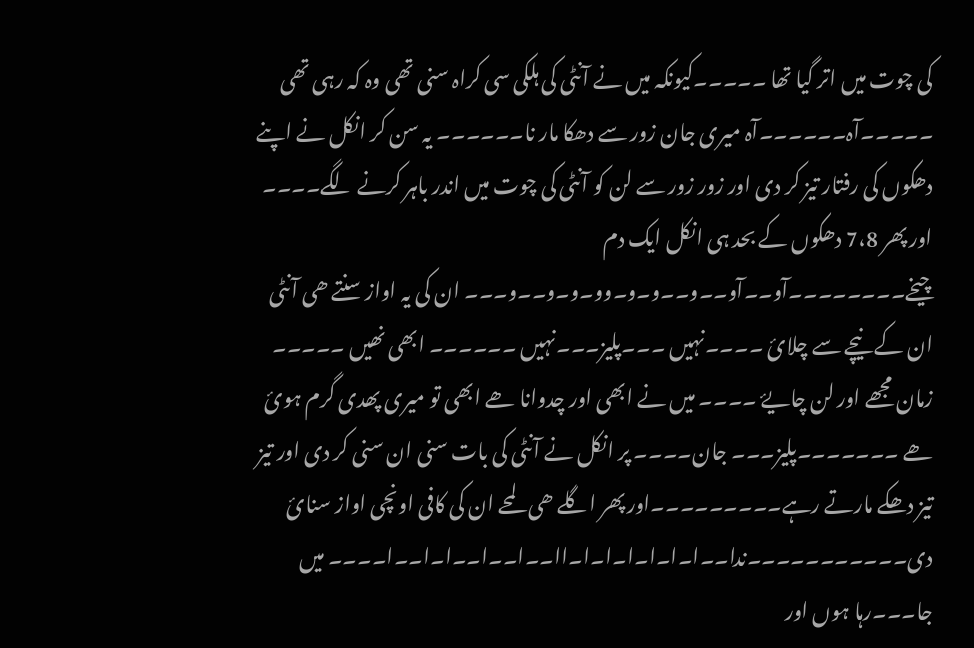کی چوت میں اتر گیا تھا ۔۔۔۔۔کیونکہ میں نے آنٹی کی ہلکی سی کراہ سنی تھی وہ کہ رہی تھی ۔۔۔۔۔آہ۔۔۔۔۔۔آہ میری جان زور سے دھکا مار نا۔۔۔۔۔۔ یہ سن کر انکل نے اپنے دھکوں کی رفتار تیز کر دی اور زور زور سے لن کو آنٹی کی چوت میں اندر باہر کرنے لگے۔۔۔۔ اور پھر 7،8 دھکوں کے بحد ہی انکل ایک دم چیخے۔۔۔۔۔۔۔۔آو۔۔آو۔۔و۔۔و۔و۔وو۔و۔و۔۔و۔۔۔ ان کی یہ اواز سنتے ھی آنٹی ان کے نیچے سے چلائ ۔۔۔۔نہیں ۔۔۔پلیز۔۔۔نہیں ۔۔۔۔۔۔ ابھی نھیں ۔۔۔۔۔ زمان مجھے اور لن چایۓ ۔۔۔۔ میں نے ابھی اور چدوانا ھے ابھی تو میری پھدی گرم ہوئ ھے ۔۔۔۔۔۔۔پلیز۔۔۔ جان۔۔۔۔ پر انکل نے آنٹی کی بات سنی ان سنی کر دی اور تیز تیز دھکے مارتے رہے۔۔۔۔۔۔۔۔۔اور پھر اگلے ھی لمحے ان کی کافی اونچی اواز سنائ دی۔۔۔۔۔۔۔۔۔۔۔ندا۔۔ا۔ا۔ا۔ا۔ا۔ا۔اا۔۔ا۔۔ا۔۔ا۔ا۔۔ا۔۔۔۔ میں جا۔۔۔رہا ہوں اور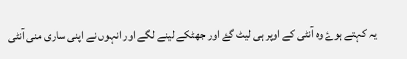یہ کہتے ہوۓ وہ آنٹی کے اوپر ہی لیٹ گۓ اور جھٹکے لینے لگے اور انہوں نے اپنی ساری منی آنٹی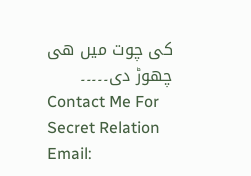کی چوت میں ھی چھوڑ دی۔۔۔۔۔
Contact Me For Secret Relation
Email: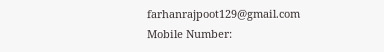farhanrajpoot129@gmail.com
Mobile Number: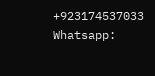+923174537033
Whatsapp: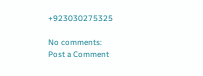+923030275325

No comments:
Post a Comment